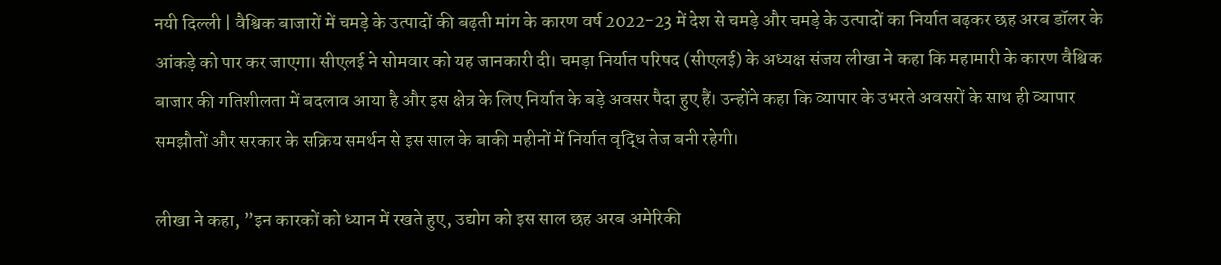नयी दिल्ली | वैश्विक बाजारों में चमड़े के उत्पादों की बढ़ती मांग के कारण वर्ष 2022-23 में देश से चमड़े और चमड़े के उत्पादों का निर्यात बढ़कर छह अरब डॉलर के आंकड़े को पार कर जाएगा। सीएलई ने सोमवार को यह जानकारी दी। चमड़ा निर्यात परिषद (सीएलई) के अध्यक्ष संजय लीखा ने कहा कि महामारी के कारण वैश्विक बाजार की गतिशीलता में बदलाव आया है और इस क्षेत्र के लिए निर्यात के बड़े अवसर पैदा हुए हैं। उन्होंने कहा कि व्यापार के उभरते अवसरों के साथ ही व्यापार समझौतों और सरकार के सक्रिय समर्थन से इस साल के बाकी महीनों में निर्यात वृद्धि तेज बनी रहेगी।

लीखा ने कहा, ”इन कारकों को ध्यान में रखते हुए, उद्योग को इस साल छह अरब अमेरिकी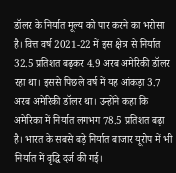डॉलर के निर्यात मूल्य को पार करने का भरोसा है। वित्त वर्ष 2021-22 में इस क्षेत्र से निर्यात 32.5 प्रतिशत बढ़कर 4.9 अरब अमेरिकी डॉलर रहा था। इससे पिछले वर्ष में यह आंकड़ा 3.7 अरब अमेरिकी डॉलर था। उन्होंने कहा कि अमेरिका में निर्यात लगभग 78.5 प्रतिशत बढ़ा है। भारत के सबसे बड़े निर्यात बाजार यूरोप में भी निर्यात में वृद्धि दर्ज की गई।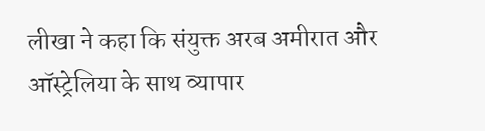लीखा ने कहा कि संयुक्त अरब अमीरात और ऑस्ट्रेलिया के साथ व्यापार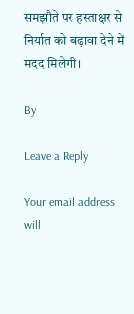समझौते पर हस्ताक्षर से निर्यात को बढ़ावा देने में मदद मिलेगी।

By

Leave a Reply

Your email address will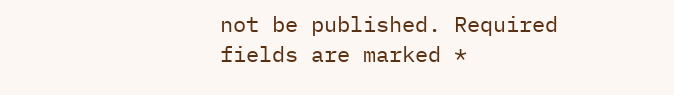not be published. Required fields are marked *